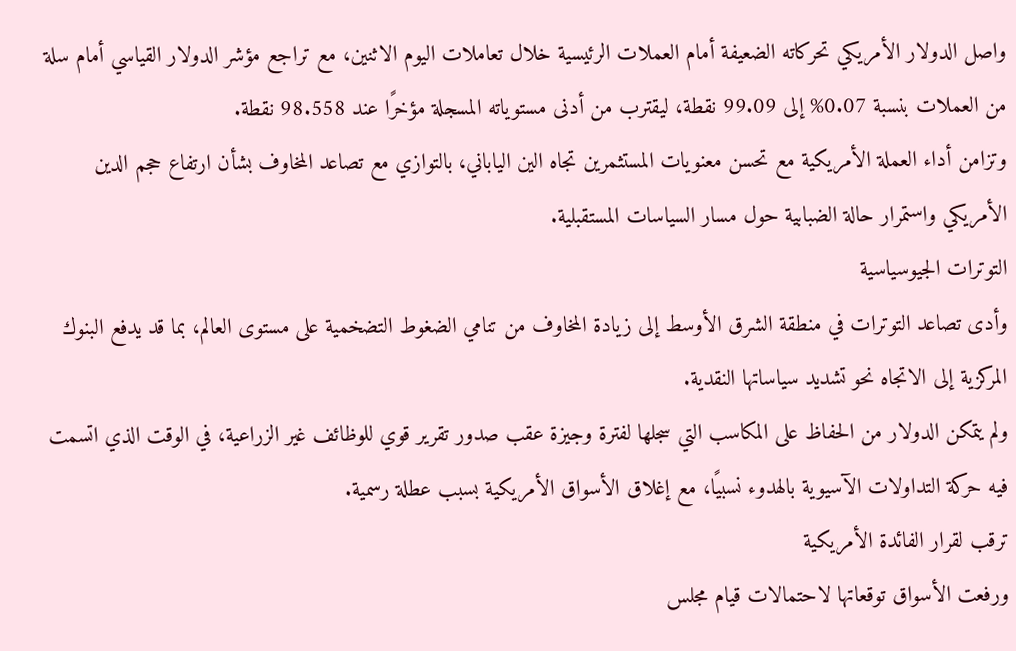واصل الدولار الأمريكي تحركاته الضعيفة أمام العملات الرئيسية خلال تعاملات اليوم الاثنين، مع تراجع مؤشر الدولار القياسي أمام سلة من العملات بنسبة 0.07% إلى 99.09 نقطة، ليقترب من أدنى مستوياته المسجلة مؤخرًا عند 98.558 نقطة.
وتزامن أداء العملة الأمريكية مع تحسن معنويات المستثمرين تجاه الين الياباني، بالتوازي مع تصاعد المخاوف بشأن ارتفاع حجم الدين الأمريكي واستمرار حالة الضبابية حول مسار السياسات المستقبلية.
التوترات الجيوسياسية
وأدى تصاعد التوترات في منطقة الشرق الأوسط إلى زيادة المخاوف من تنامي الضغوط التضخمية على مستوى العالم، بما قد يدفع البنوك المركزية إلى الاتجاه نحو تشديد سياساتها النقدية.
ولم يتمكن الدولار من الحفاظ على المكاسب التي سجلها لفترة وجيزة عقب صدور تقرير قوي للوظائف غير الزراعية، في الوقت الذي اتسمت فيه حركة التداولات الآسيوية بالهدوء نسبيًا، مع إغلاق الأسواق الأمريكية بسبب عطلة رسمية.
ترقب لقرار الفائدة الأمريكية
ورفعت الأسواق توقعاتها لاحتمالات قيام مجلس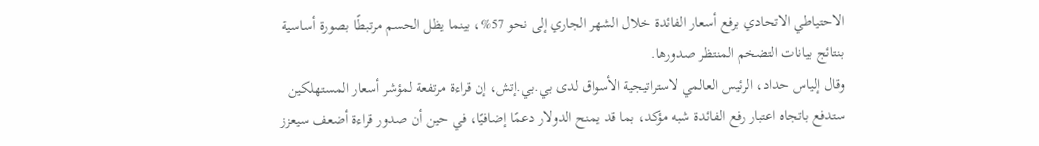الاحتياطي الاتحادي برفع أسعار الفائدة خلال الشهر الجاري إلى نحو 57%، بينما يظل الحسم مرتبطًا بصورة أساسية بنتائج بيانات التضخم المنتظر صدورها.
وقال إلياس حداد، الرئيس العالمي لاستراتيجية الأسواق لدى بي.بي.إتش، إن قراءة مرتفعة لمؤشر أسعار المستهلكين ستدفع باتجاه اعتبار رفع الفائدة شبه مؤكد، بما قد يمنح الدولار دعمًا إضافيًا، في حين أن صدور قراءة أضعف سيعزز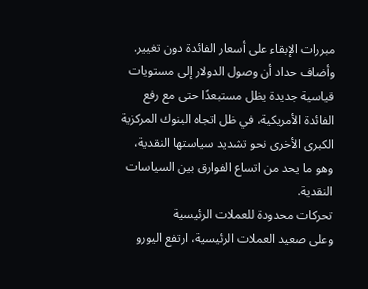مبررات الإبقاء على أسعار الفائدة دون تغيير.
وأضاف حداد أن وصول الدولار إلى مستويات قياسية جديدة يظل مستبعدًا حتى مع رفع الفائدة الأمريكية، في ظل اتجاه البنوك المركزية الكبرى الأخرى نحو تشديد سياستها النقدية، وهو ما يحد من اتساع الفوارق بين السياسات النقدية.
تحركات محدودة للعملات الرئيسية
وعلى صعيد العملات الرئيسية، ارتفع اليورو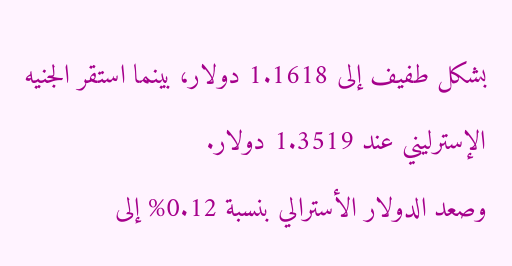بشكل طفيف إلى 1.1618 دولار، بينما استقر الجنيه الإسترليني عند 1.3519 دولار.
وصعد الدولار الأسترالي بنسبة 0.12% إلى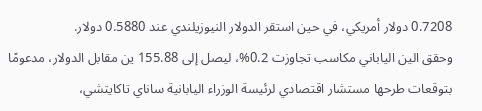0.7208 دولار أمريكي، في حين استقر الدولار النيوزيلندي عند 0.5880 دولار.
وحقق الين الياباني مكاسب تجاوزت 0.2%، ليصل إلى 155.88 ين مقابل الدولار، مدعومًا بتوقعات طرحها مستشار اقتصادي لرئيسة الوزراء اليابانية ساناي تاكايتشي،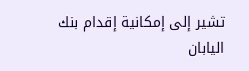تشير إلى إمكانية إقدام بنك اليابان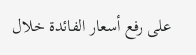على رفع أسعار الفائدة خلال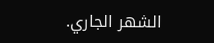الشهر الجاري.